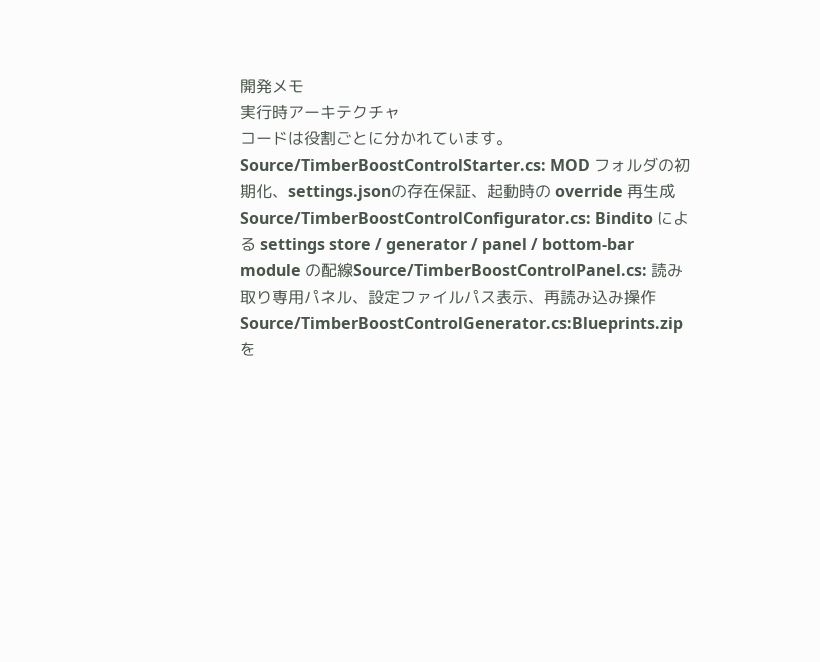開発メモ
実行時アーキテクチャ
コードは役割ごとに分かれています。
Source/TimberBoostControlStarter.cs: MOD フォルダの初期化、settings.jsonの存在保証、起動時の override 再生成Source/TimberBoostControlConfigurator.cs: Bindito による settings store / generator / panel / bottom-bar module の配線Source/TimberBoostControlPanel.cs: 読み取り専用パネル、設定ファイルパス表示、再読み込み操作Source/TimberBoostControlGenerator.cs:Blueprints.zipを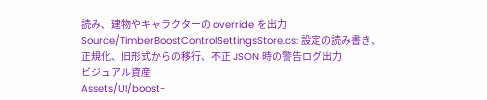読み、建物やキャラクターの override を出力Source/TimberBoostControlSettingsStore.cs: 設定の読み書き、正規化、旧形式からの移行、不正 JSON 時の警告ログ出力
ビジュアル資産
Assets/UI/boost-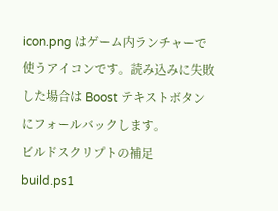icon.png はゲーム内ランチャーで使うアイコンです。読み込みに失敗した場合は Boost テキストボタンにフォールバックします。
ビルドスクリプトの補足
build.ps1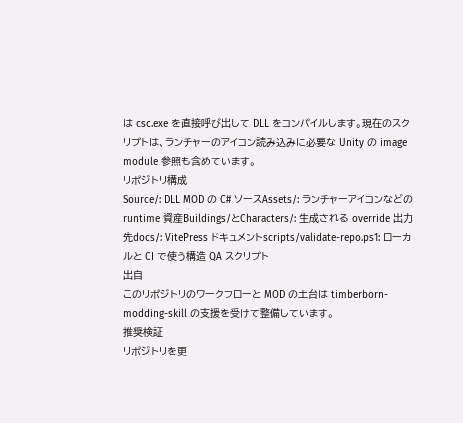は csc.exe を直接呼び出して DLL をコンパイルします。現在のスクリプトは、ランチャーのアイコン読み込みに必要な Unity の image module 参照も含めています。
リポジトリ構成
Source/: DLL MOD の C# ソースAssets/: ランチャーアイコンなどの runtime 資産Buildings/とCharacters/: 生成される override 出力先docs/: VitePress ドキュメントscripts/validate-repo.ps1: ローカルと CI で使う構造 QA スクリプト
出自
このリポジトリのワークフローと MOD の土台は timberborn-modding-skill の支援を受けて整備しています。
推奨検証
リポジトリを更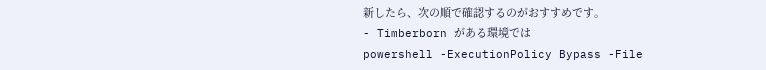新したら、次の順で確認するのがおすすめです。
- Timberborn がある環境では
powershell -ExecutionPolicy Bypass -File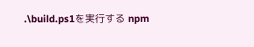.\build.ps1を実行する npm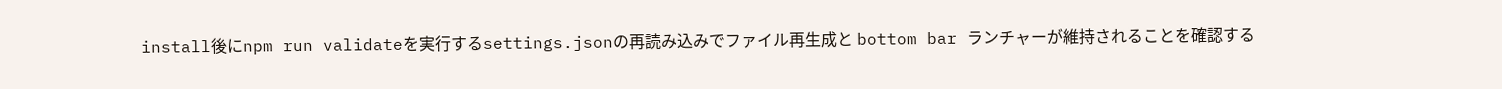install後にnpm run validateを実行するsettings.jsonの再読み込みでファイル再生成と bottom bar ランチャーが維持されることを確認する